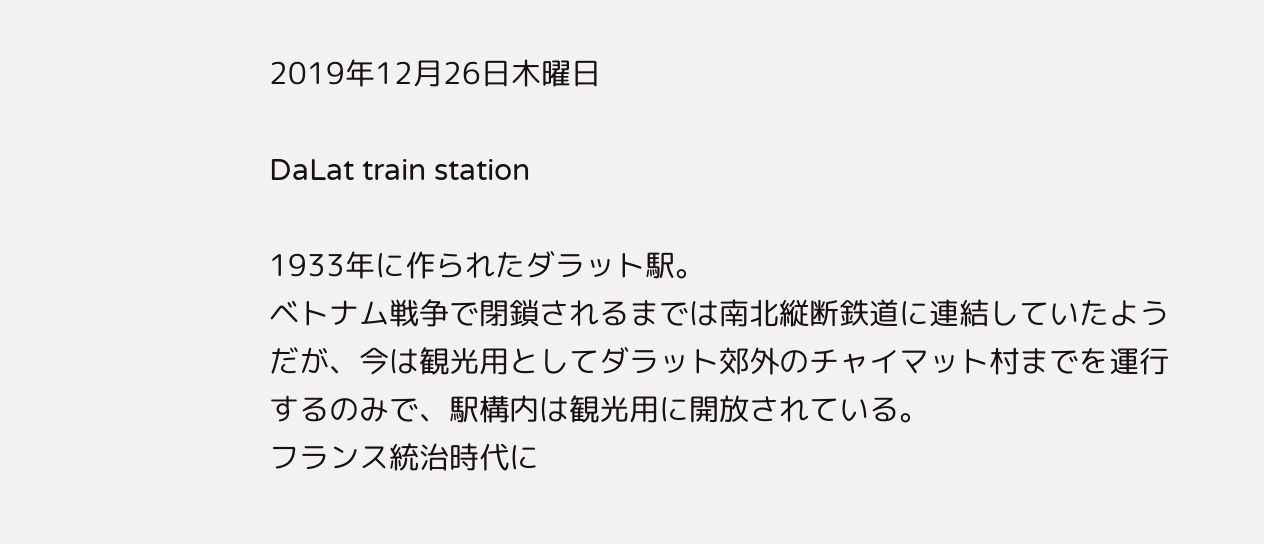2019年12月26日木曜日

DaLat train station

1933年に作られたダラット駅。
ベトナム戦争で閉鎖されるまでは南北縦断鉄道に連結していたようだが、今は観光用としてダラット郊外のチャイマット村までを運行するのみで、駅構内は観光用に開放されている。
フランス統治時代に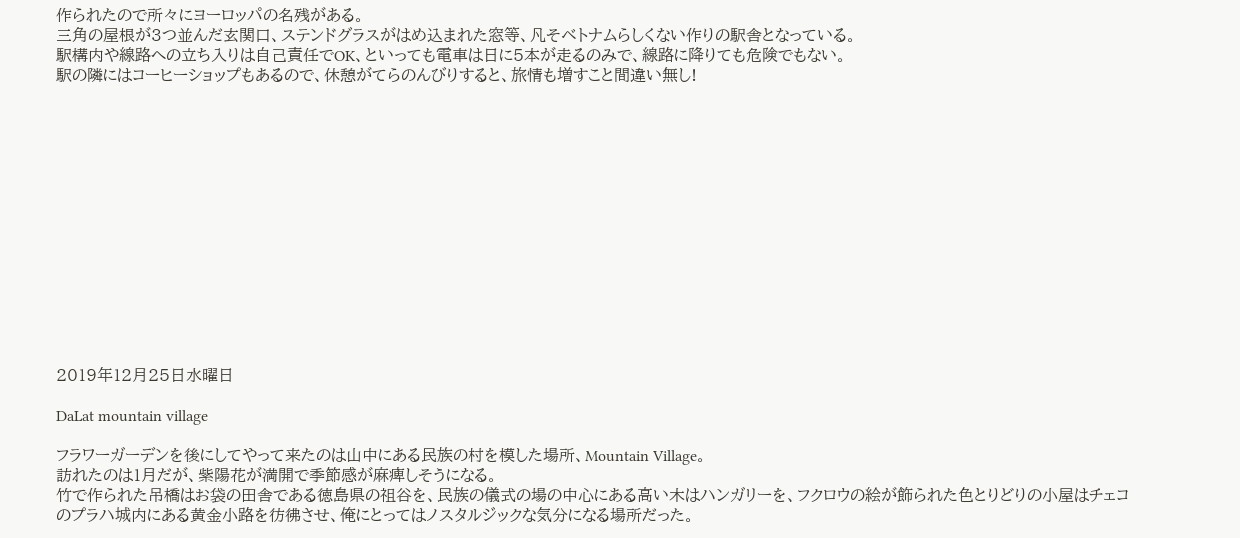作られたので所々にヨーロッパの名残がある。
三角の屋根が3つ並んだ玄関口、ステンドグラスがはめ込まれた窓等、凡そベトナムらしくない作りの駅舎となっている。
駅構内や線路への立ち入りは自己責任でOK、といっても電車は日に5本が走るのみで、線路に降りても危険でもない。
駅の隣にはコーヒーショップもあるので、休憩がてらのんびりすると、旅情も増すこと間違い無し!














2019年12月25日水曜日

DaLat mountain village

フラワーガーデンを後にしてやって来たのは山中にある民族の村を模した場所、Mountain Village。
訪れたのは1月だが、紫陽花が満開で季節感が麻痺しそうになる。
竹で作られた吊橋はお袋の田舎である徳島県の祖谷を、民族の儀式の場の中心にある高い木はハンガリーを、フクロウの絵が飾られた色とりどりの小屋はチェコのプラハ城内にある黄金小路を彷彿させ、俺にとってはノスタルジックな気分になる場所だった。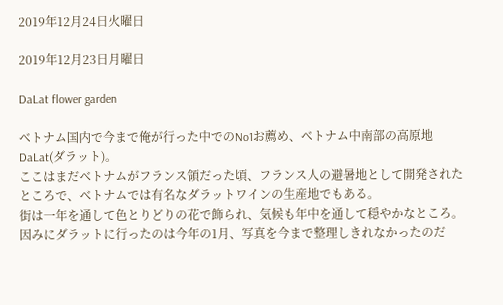2019年12月24日火曜日

2019年12月23日月曜日

DaLat flower garden

ベトナム国内で今まで俺が行った中でのNo1お薦め、ベトナム中南部の高原地DaLat(ダラット)。
ここはまだベトナムがフランス領だった頃、フランス人の避暑地として開発されたところで、ベトナムでは有名なダラットワインの生産地でもある。
街は一年を通して色とりどりの花で飾られ、気候も年中を通して穏やかなところ。
因みにダラットに行ったのは今年の1月、写真を今まで整理しきれなかったのだ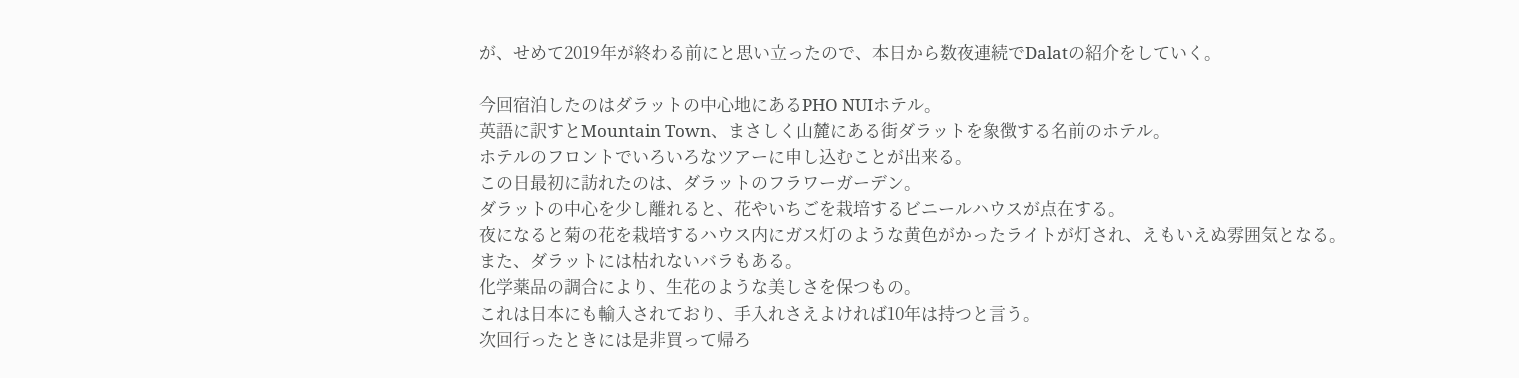が、せめて2019年が終わる前にと思い立ったので、本日から数夜連続でDalatの紹介をしていく。

今回宿泊したのはダラットの中心地にあるPHO NUIホテル。
英語に訳すとMountain Town、まさしく山麓にある街ダラットを象徴する名前のホテル。
ホテルのフロントでいろいろなツアーに申し込むことが出来る。
この日最初に訪れたのは、ダラットのフラワーガーデン。
ダラットの中心を少し離れると、花やいちごを栽培するビニールハウスが点在する。
夜になると菊の花を栽培するハウス内にガス灯のような黄色がかったライトが灯され、えもいえぬ雰囲気となる。
また、ダラットには枯れないバラもある。
化学薬品の調合により、生花のような美しさを保つもの。
これは日本にも輸入されており、手入れさえよければ10年は持つと言う。
次回行ったときには是非買って帰ろ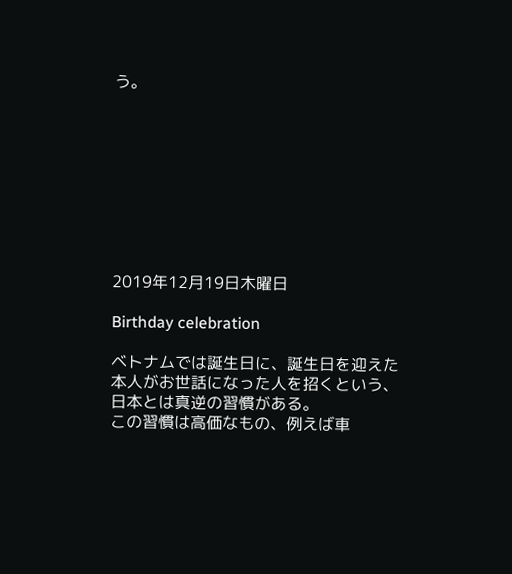う。









2019年12月19日木曜日

Birthday celebration

ベトナムでは誕生日に、誕生日を迎えた本人がお世話になった人を招くという、日本とは真逆の習慣がある。
この習慣は高価なもの、例えば車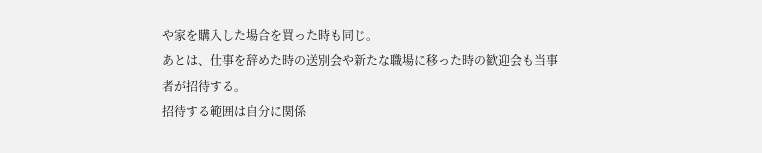や家を購入した場合を買った時も同じ。
あとは、仕事を辞めた時の送別会や新たな職場に移った時の歓迎会も当事者が招待する。
招待する範囲は自分に関係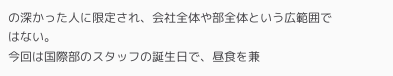の深かった人に限定され、会社全体や部全体という広範囲ではない。
今回は国際部のスタッフの誕生日で、昼食を兼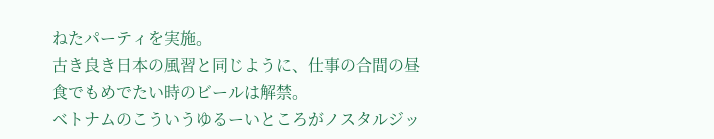ねたパーティを実施。
古き良き日本の風習と同じように、仕事の合間の昼食でもめでたい時のビールは解禁。
ベトナムのこういうゆるーいところがノスタルジッ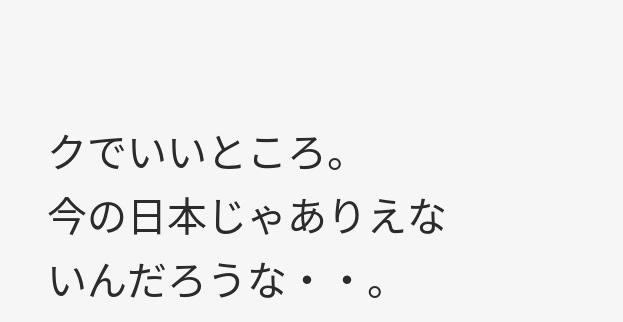クでいいところ。
今の日本じゃありえないんだろうな・・。